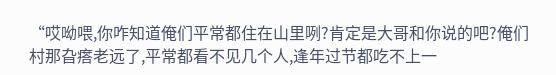“哎呦喂,你咋知道俺们平常都住在山里咧?肯定是大哥和你说的吧?俺们村那旮瘩老远了,平常都看不见几个人,逢年过节都吃不上一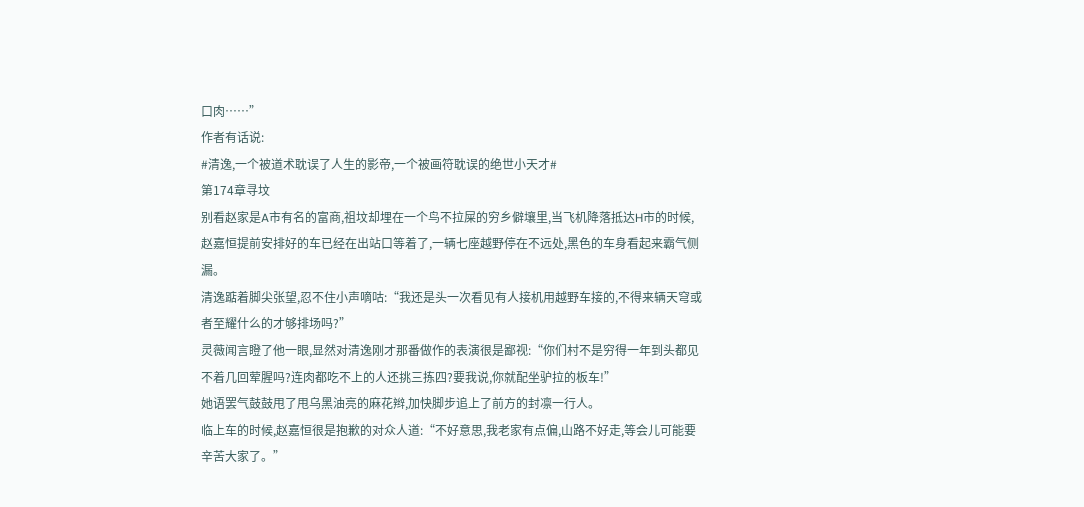口肉……”
作者有话说:
#清逸,一个被道术耽误了人生的影帝,一个被画符耽误的绝世小天才#
第174章寻坟
别看赵家是A市有名的富商,祖坟却埋在一个鸟不拉屎的穷乡僻壤里,当飞机降落抵达H市的时候,赵嘉恒提前安排好的车已经在出站口等着了,一辆七座越野停在不远处,黑色的车身看起来霸气侧漏。
清逸踮着脚尖张望,忍不住小声嘀咕:“我还是头一次看见有人接机用越野车接的,不得来辆天穹或者至耀什么的才够排场吗?”
灵薇闻言瞪了他一眼,显然对清逸刚才那番做作的表演很是鄙视:“你们村不是穷得一年到头都见不着几回荤腥吗?连肉都吃不上的人还挑三拣四?要我说,你就配坐驴拉的板车!”
她语罢气鼓鼓甩了甩乌黑油亮的麻花辫,加快脚步追上了前方的封凛一行人。
临上车的时候,赵嘉恒很是抱歉的对众人道:“不好意思,我老家有点偏,山路不好走,等会儿可能要辛苦大家了。”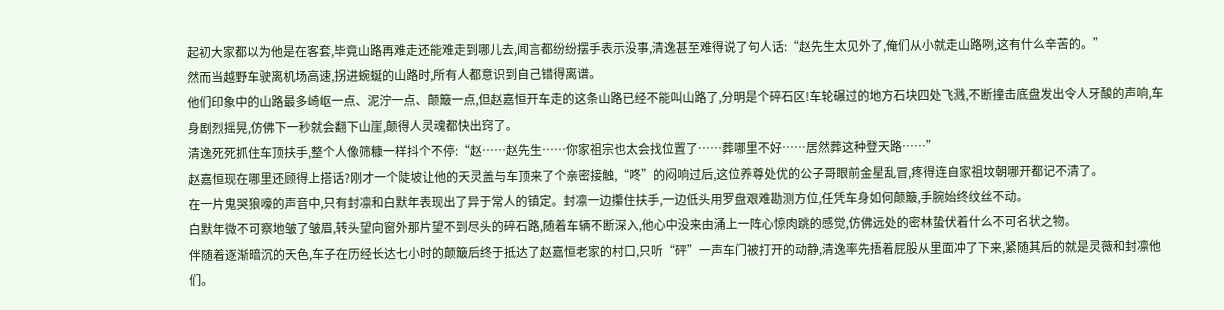起初大家都以为他是在客套,毕竟山路再难走还能难走到哪儿去,闻言都纷纷摆手表示没事,清逸甚至难得说了句人话:“赵先生太见外了,俺们从小就走山路咧,这有什么辛苦的。”
然而当越野车驶离机场高速,拐进蜿蜒的山路时,所有人都意识到自己错得离谱。
他们印象中的山路最多崎岖一点、泥泞一点、颠簸一点,但赵嘉恒开车走的这条山路已经不能叫山路了,分明是个碎石区!车轮碾过的地方石块四处飞溅,不断撞击底盘发出令人牙酸的声响,车身剧烈摇晃,仿佛下一秒就会翻下山崖,颠得人灵魂都快出窍了。
清逸死死抓住车顶扶手,整个人像筛糠一样抖个不停:“赵……赵先生……你家祖宗也太会找位置了……葬哪里不好……居然葬这种登天路……”
赵嘉恒现在哪里还顾得上搭话?刚才一个陡坡让他的天灵盖与车顶来了个亲密接触,“咚”的闷响过后,这位养尊处优的公子哥眼前金星乱冒,疼得连自家祖坟朝哪开都记不清了。
在一片鬼哭狼嚎的声音中,只有封凛和白默年表现出了异于常人的镇定。封凛一边攥住扶手,一边低头用罗盘艰难勘测方位,任凭车身如何颠簸,手腕始终纹丝不动。
白默年微不可察地皱了皱眉,转头望向窗外那片望不到尽头的碎石路,随着车辆不断深入,他心中没来由涌上一阵心惊肉跳的感觉,仿佛远处的密林蛰伏着什么不可名状之物。
伴随着逐渐暗沉的天色,车子在历经长达七小时的颠簸后终于抵达了赵嘉恒老家的村口,只听“砰”一声车门被打开的动静,清逸率先捂着屁股从里面冲了下来,紧随其后的就是灵薇和封凛他们。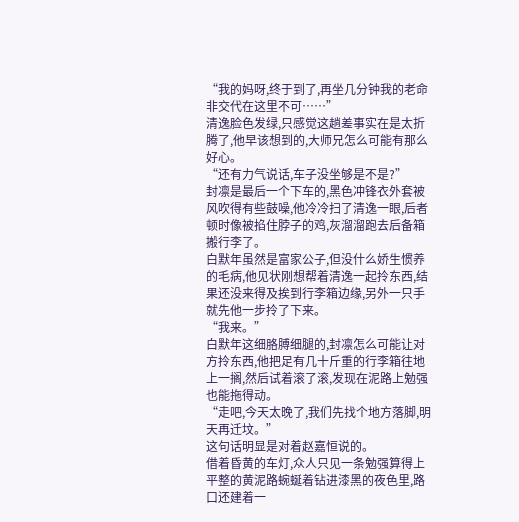“我的妈呀,终于到了,再坐几分钟我的老命非交代在这里不可……”
清逸脸色发绿,只感觉这趟差事实在是太折腾了,他早该想到的,大师兄怎么可能有那么好心。
“还有力气说话,车子没坐够是不是?”
封凛是最后一个下车的,黑色冲锋衣外套被风吹得有些鼓噪,他冷冷扫了清逸一眼,后者顿时像被掐住脖子的鸡,灰溜溜跑去后备箱搬行李了。
白默年虽然是富家公子,但没什么娇生惯养的毛病,他见状刚想帮着清逸一起拎东西,结果还没来得及挨到行李箱边缘,另外一只手就先他一步拎了下来。
“我来。”
白默年这细胳膊细腿的,封凛怎么可能让对方拎东西,他把足有几十斤重的行李箱往地上一搁,然后试着滚了滚,发现在泥路上勉强也能拖得动。
“走吧,今天太晚了,我们先找个地方落脚,明天再迁坟。”
这句话明显是对着赵嘉恒说的。
借着昏黄的车灯,众人只见一条勉强算得上平整的黄泥路蜿蜒着钻进漆黑的夜色里,路口还建着一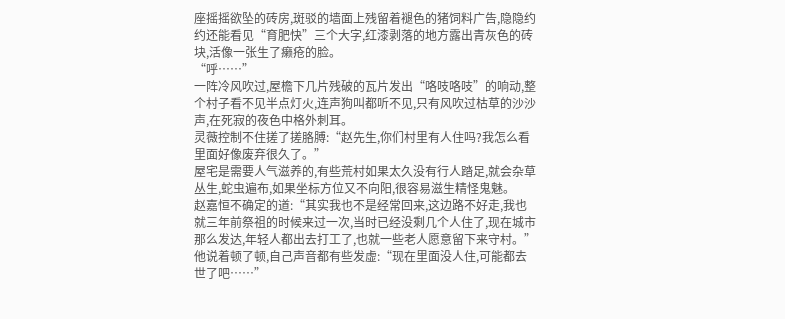座摇摇欲坠的砖房,斑驳的墙面上残留着褪色的猪饲料广告,隐隐约约还能看见“育肥快”三个大字,红漆剥落的地方露出青灰色的砖块,活像一张生了癞疮的脸。
“呼……”
一阵冷风吹过,屋檐下几片残破的瓦片发出“咯吱咯吱”的响动,整个村子看不见半点灯火,连声狗叫都听不见,只有风吹过枯草的沙沙声,在死寂的夜色中格外刺耳。
灵薇控制不住搓了搓胳膊:“赵先生,你们村里有人住吗?我怎么看里面好像废弃很久了。”
屋宅是需要人气滋养的,有些荒村如果太久没有行人踏足,就会杂草丛生,蛇虫遍布,如果坐标方位又不向阳,很容易滋生精怪鬼魅。
赵嘉恒不确定的道:“其实我也不是经常回来,这边路不好走,我也就三年前祭祖的时候来过一次,当时已经没剩几个人住了,现在城市那么发达,年轻人都出去打工了,也就一些老人愿意留下来守村。”
他说着顿了顿,自己声音都有些发虚:“现在里面没人住,可能都去世了吧……”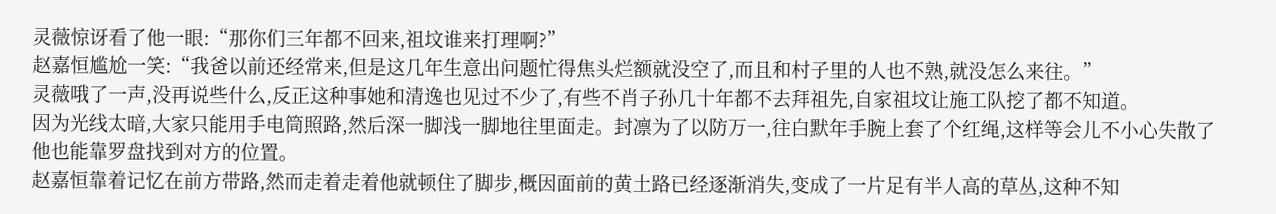灵薇惊讶看了他一眼:“那你们三年都不回来,祖坟谁来打理啊?”
赵嘉恒尴尬一笑:“我爸以前还经常来,但是这几年生意出问题忙得焦头烂额就没空了,而且和村子里的人也不熟,就没怎么来往。”
灵薇哦了一声,没再说些什么,反正这种事她和清逸也见过不少了,有些不肖子孙几十年都不去拜祖先,自家祖坟让施工队挖了都不知道。
因为光线太暗,大家只能用手电筒照路,然后深一脚浅一脚地往里面走。封凛为了以防万一,往白默年手腕上套了个红绳,这样等会儿不小心失散了他也能靠罗盘找到对方的位置。
赵嘉恒靠着记忆在前方带路,然而走着走着他就顿住了脚步,概因面前的黄土路已经逐渐消失,变成了一片足有半人高的草丛,这种不知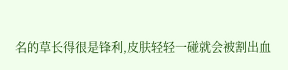名的草长得很是锋利,皮肤轻轻一碰就会被割出血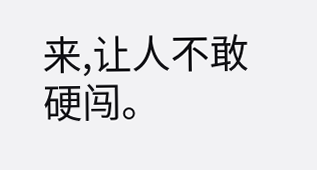来,让人不敢硬闯。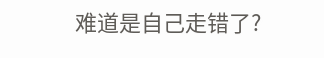难道是自己走错了?